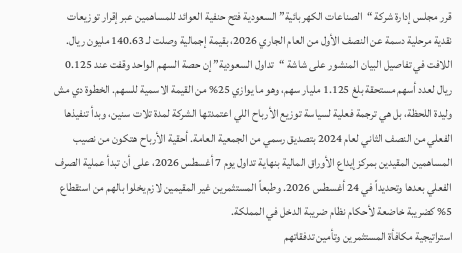قرر مجلس إدارة شركة “الصناعات الكهربائية” السعودية فتح حنفية العوائد للمساهمين عبر إقرار توزيعات نقدية مرحلية دسمة عن النصف الأول من العام الجاري 2026، بقيمة إجمالية وصلت لـ 140.63 مليون ريال. اللافت في تفاصيل البيان المنشور على شاشة “تداول السعودية” إن حصة السهم الواحد وقفت عند 0.125 ريال لعدد أسهم مستحقة بلغ 1.125 مليار سهم، وهو ما يوازي 25% من القيمة الاسمية للسهم. الخطوة دي مش وليدة اللحظة، بل هي ترجمة فعلية لسياسة توزيع الأرباح اللي اعتمدتها الشركة لمدة تلات سنين، وبدأ تنفيذها الفعلي من النصف الثاني لعام 2024 بتصديق رسمي من الجمعية العامة. أحقية الأرباح هتكون من نصيب المساهمين المقيدين بمركز إيداع الأوراق المالية بنهاية تداول يوم 7 أغسطس 2026، على أن تبدأ عملية الصرف الفعلي بعدها وتحديداً في 24 أغسطس 2026. وطبعاً المستثمرين غير المقيمين لازم يخلوا بالهم من استقطاع 5% كضريبة خاضعة لأحكام نظام ضريبة الدخل في المملكة.
استراتيجية مكافأة المستثمرين وتأمين تدفقاتهم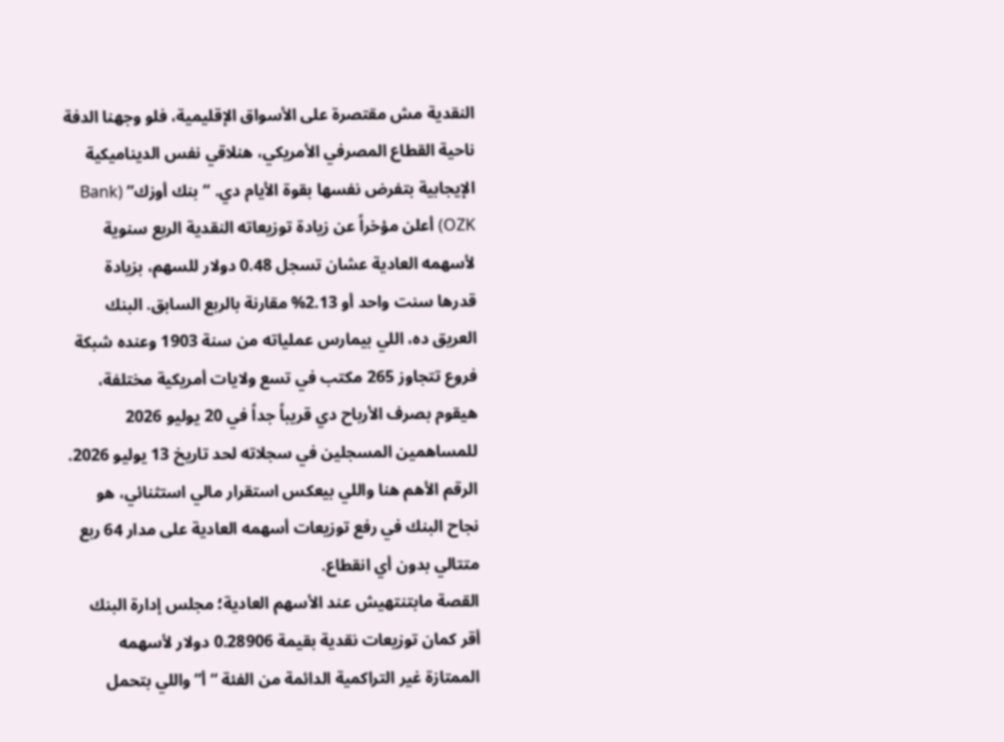النقدية مش مقتصرة على الأسواق الإقليمية، فلو وجهنا الدفة ناحية القطاع المصرفي الأمريكي، هنلاقي نفس الديناميكية الإيجابية بتفرض نفسها بقوة الأيام دي. “بنك أوزك” (Bank OZK) أعلن مؤخراً عن زيادة توزيعاته النقدية الربع سنوية لأسهمه العادية عشان تسجل 0.48 دولار للسهم، بزيادة قدرها سنت واحد أو 2.13% مقارنة بالربع السابق. البنك العريق ده، اللي بيمارس عملياته من سنة 1903 وعنده شبكة فروع تتجاوز 265 مكتب في تسع ولايات أمريكية مختلفة، هيقوم بصرف الأرباح دي قريباً جداً في 20 يوليو 2026 للمساهمين المسجلين في سجلاته لحد تاريخ 13 يوليو 2026. الرقم الأهم هنا واللي بيعكس استقرار مالي استثنائي، هو نجاح البنك في رفع توزيعات أسهمه العادية على مدار 64 ربع متتالي بدون أي انقطاع.
القصة مابتنتهيش عند الأسهم العادية؛ مجلس إدارة البنك أقر كمان توزيعات نقدية بقيمة 0.28906 دولار لأسهمه الممتازة غير التراكمية الدائمة من الفئة “أ” واللي بتحمل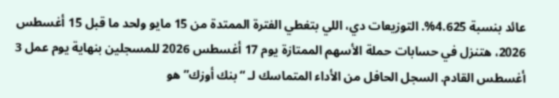عائد بنسبة 4.625%. التوزيعات دي، اللي بتغطي الفترة الممتدة من 15 مايو ولحد ما قبل 15 أغسطس 2026، هتنزل في حسابات حملة الأسهم الممتازة يوم 17 أغسطس 2026 للمسجلين بنهاية يوم عمل 3 أغسطس القادم. السجل الحافل من الأداء المتماسك لـ “بنك أوزك” هو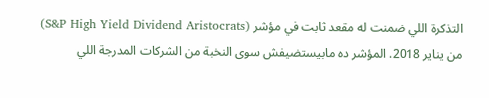التذكرة اللي ضمنت له مقعد ثابت في مؤشر (S&P High Yield Dividend Aristocrats) من يناير 2018. المؤشر ده مابيستضيفش سوى النخبة من الشركات المدرجة اللي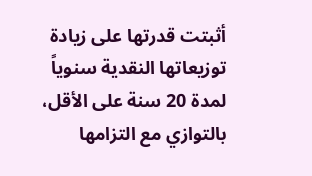أثبتت قدرتها على زيادة توزيعاتها النقدية سنوياً لمدة 20 سنة على الأقل، بالتوازي مع التزامها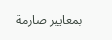بمعايير صارمة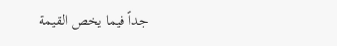جداً فيما يخص القيمة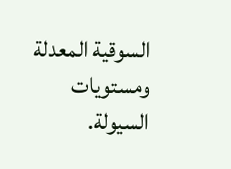السوقية المعدلة ومستويات السيولة.